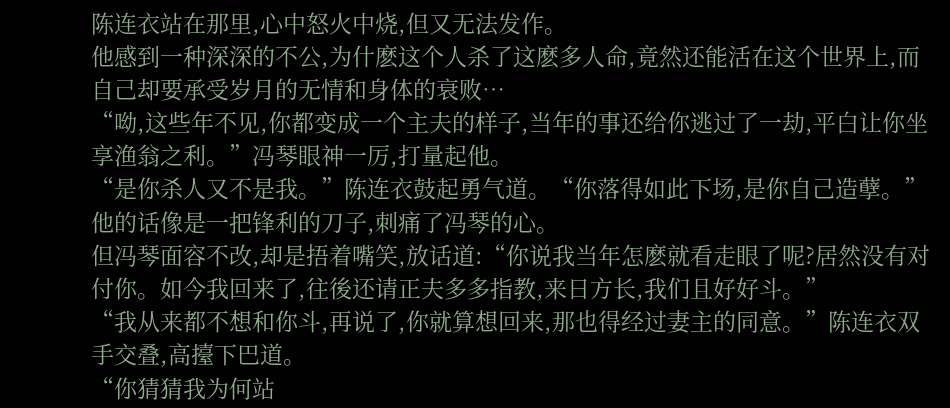陈连衣站在那里,心中怒火中烧,但又无法发作。
他感到一种深深的不公,为什麽这个人杀了这麽多人命,竟然还能活在这个世界上,而自己却要承受岁月的无情和身体的衰败…
“呦,这些年不见,你都变成一个主夫的样子,当年的事还给你逃过了一劫,平白让你坐享渔翁之利。”冯琴眼神一厉,打量起他。
“是你杀人又不是我。”陈连衣鼓起勇气道。“你落得如此下场,是你自己造孽。”
他的话像是一把锋利的刀子,刺痛了冯琴的心。
但冯琴面容不改,却是捂着嘴笑,放话道:“你说我当年怎麽就看走眼了呢?居然没有对付你。如今我回来了,往後还请正夫多多指教,来日方长,我们且好好斗。”
“我从来都不想和你斗,再说了,你就算想回来,那也得经过妻主的同意。”陈连衣双手交叠,高擡下巴道。
“你猜猜我为何站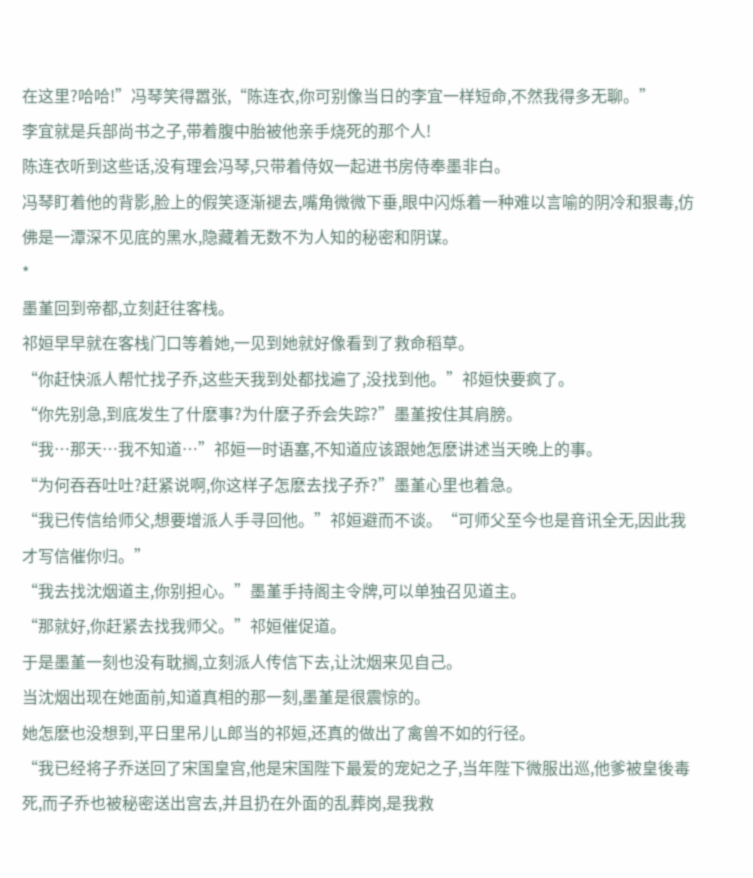在这里?哈哈!”冯琴笑得嚣张,“陈连衣,你可别像当日的李宜一样短命,不然我得多无聊。”
李宜就是兵部尚书之子,带着腹中胎被他亲手烧死的那个人!
陈连衣听到这些话,没有理会冯琴,只带着侍奴一起进书房侍奉墨非白。
冯琴盯着他的背影,脸上的假笑逐渐褪去,嘴角微微下垂,眼中闪烁着一种难以言喻的阴冷和狠毒,仿佛是一潭深不见底的黑水,隐藏着无数不为人知的秘密和阴谋。
*
墨堇回到帝都,立刻赶往客栈。
祁姮早早就在客栈门口等着她,一见到她就好像看到了救命稻草。
“你赶快派人帮忙找子乔,这些天我到处都找遍了,没找到他。”祁姮快要疯了。
“你先别急,到底发生了什麽事?为什麽子乔会失踪?”墨堇按住其肩膀。
“我…那天…我不知道…”祁姮一时语塞,不知道应该跟她怎麽讲述当天晚上的事。
“为何吞吞吐吐?赶紧说啊,你这样子怎麽去找子乔?”墨堇心里也着急。
“我已传信给师父,想要增派人手寻回他。”祁姮避而不谈。“可师父至今也是音讯全无,因此我才写信催你归。”
“我去找沈烟道主,你别担心。”墨堇手持阁主令牌,可以单独召见道主。
“那就好,你赶紧去找我师父。”祁姮催促道。
于是墨堇一刻也没有耽搁,立刻派人传信下去,让沈烟来见自己。
当沈烟出现在她面前,知道真相的那一刻,墨堇是很震惊的。
她怎麽也没想到,平日里吊儿L郎当的祁姮,还真的做出了禽兽不如的行径。
“我已经将子乔送回了宋国皇宫,他是宋国陛下最爱的宠妃之子,当年陛下微服出巡,他爹被皇後毒死,而子乔也被秘密送出宫去,并且扔在外面的乱葬岗,是我救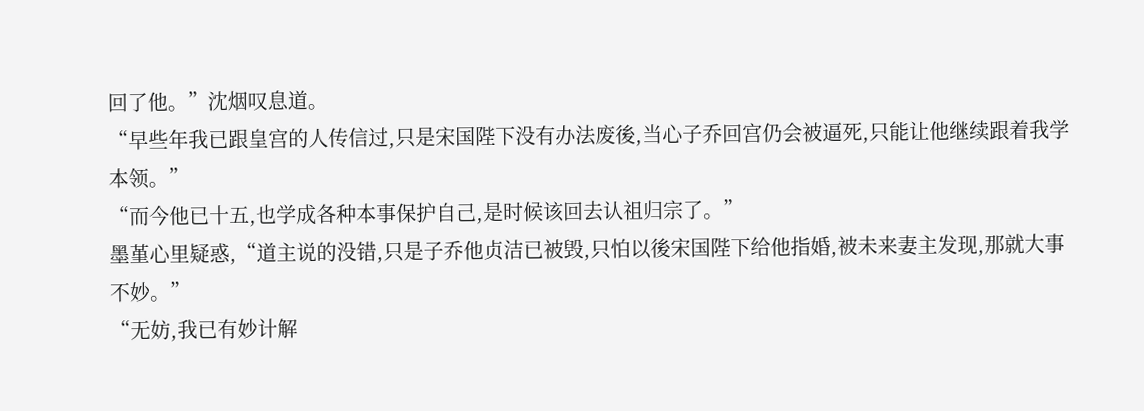回了他。”沈烟叹息道。
“早些年我已跟皇宫的人传信过,只是宋国陛下没有办法废後,当心子乔回宫仍会被逼死,只能让他继续跟着我学本领。”
“而今他已十五,也学成各种本事保护自己,是时候该回去认祖归宗了。”
墨堇心里疑惑,“道主说的没错,只是子乔他贞洁已被毁,只怕以後宋国陛下给他指婚,被未来妻主发现,那就大事不妙。”
“无妨,我已有妙计解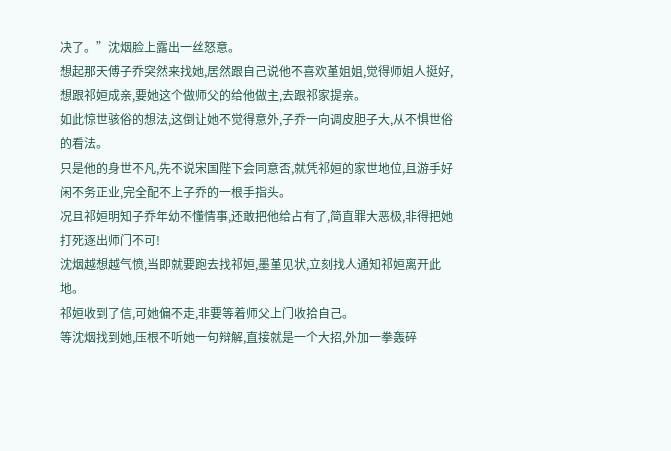决了。”沈烟脸上露出一丝怒意。
想起那天傅子乔突然来找她,居然跟自己说他不喜欢堇姐姐,觉得师姐人挺好,想跟祁姮成亲,要她这个做师父的给他做主,去跟祁家提亲。
如此惊世骇俗的想法,这倒让她不觉得意外,子乔一向调皮胆子大,从不惧世俗的看法。
只是他的身世不凡,先不说宋国陛下会同意否,就凭祁姮的家世地位,且游手好闲不务正业,完全配不上子乔的一根手指头。
况且祁姮明知子乔年幼不懂情事,还敢把他给占有了,简直罪大恶极,非得把她打死逐出师门不可!
沈烟越想越气愤,当即就要跑去找祁姮,墨堇见状,立刻找人通知祁姮离开此地。
祁姮收到了信,可她偏不走,非要等着师父上门收拾自己。
等沈烟找到她,压根不听她一句辩解,直接就是一个大招,外加一拳轰碎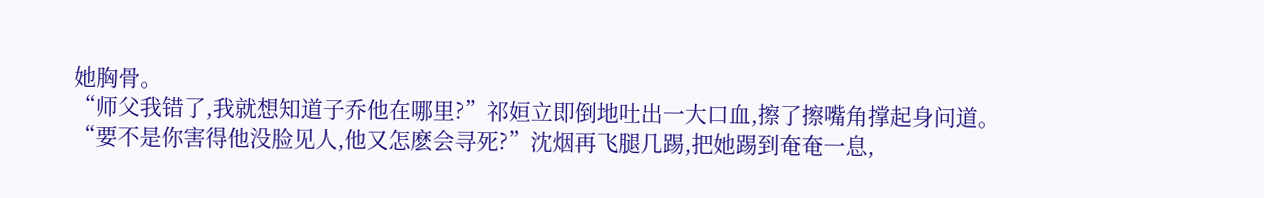她胸骨。
“师父我错了,我就想知道子乔他在哪里?”祁姮立即倒地吐出一大口血,擦了擦嘴角撑起身问道。
“要不是你害得他没脸见人,他又怎麽会寻死?”沈烟再飞腿几踢,把她踢到奄奄一息,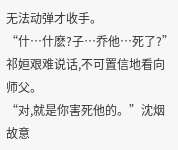无法动弹才收手。
“什…什麽?子…乔他…死了?”祁姮艰难说话,不可置信地看向师父。
“对,就是你害死他的。”沈烟故意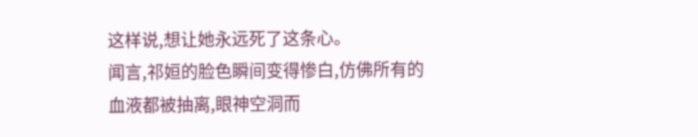这样说,想让她永远死了这条心。
闻言,祁姮的脸色瞬间变得惨白,仿佛所有的血液都被抽离,眼神空洞而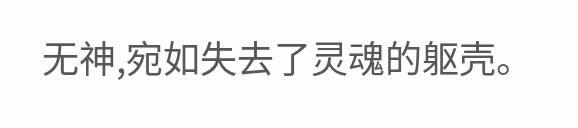无神,宛如失去了灵魂的躯壳。